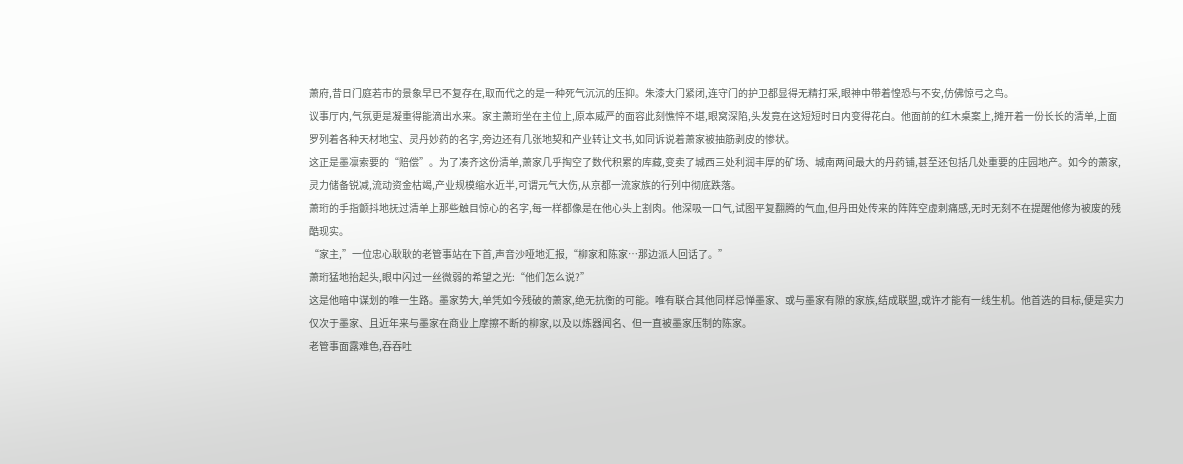萧府,昔日门庭若市的景象早已不复存在,取而代之的是一种死气沉沉的压抑。朱漆大门紧闭,连守门的护卫都显得无精打采,眼神中带着惶恐与不安,仿佛惊弓之鸟。
议事厅内,气氛更是凝重得能滴出水来。家主萧珩坐在主位上,原本威严的面容此刻憔悴不堪,眼窝深陷,头发竟在这短短时日内变得花白。他面前的红木桌案上,摊开着一份长长的清单,上面罗列着各种天材地宝、灵丹妙药的名字,旁边还有几张地契和产业转让文书,如同诉说着萧家被抽筋剥皮的惨状。
这正是墨凛索要的“赔偿”。为了凑齐这份清单,萧家几乎掏空了数代积累的库藏,变卖了城西三处利润丰厚的矿场、城南两间最大的丹药铺,甚至还包括几处重要的庄园地产。如今的萧家,灵力储备锐减,流动资金枯竭,产业规模缩水近半,可谓元气大伤,从京都一流家族的行列中彻底跌落。
萧珩的手指颤抖地抚过清单上那些触目惊心的名字,每一样都像是在他心头上割肉。他深吸一口气,试图平复翻腾的气血,但丹田处传来的阵阵空虚刺痛感,无时无刻不在提醒他修为被废的残酷现实。
“家主,”一位忠心耿耿的老管事站在下首,声音沙哑地汇报,“柳家和陈家…那边派人回话了。”
萧珩猛地抬起头,眼中闪过一丝微弱的希望之光:“他们怎么说?”
这是他暗中谋划的唯一生路。墨家势大,单凭如今残破的萧家,绝无抗衡的可能。唯有联合其他同样忌惮墨家、或与墨家有隙的家族,结成联盟,或许才能有一线生机。他首选的目标,便是实力仅次于墨家、且近年来与墨家在商业上摩擦不断的柳家,以及以炼器闻名、但一直被墨家压制的陈家。
老管事面露难色,吞吞吐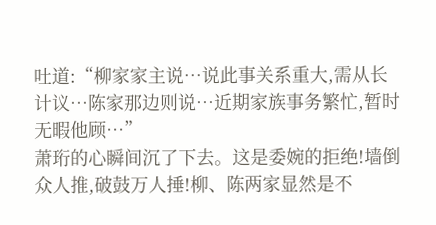吐道:“柳家家主说…说此事关系重大,需从长计议…陈家那边则说…近期家族事务繁忙,暂时无暇他顾…”
萧珩的心瞬间沉了下去。这是委婉的拒绝!墙倒众人推,破鼓万人捶!柳、陈两家显然是不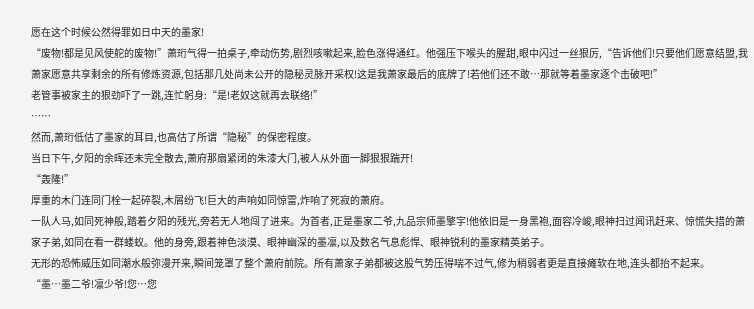愿在这个时候公然得罪如日中天的墨家!
“废物!都是见风使舵的废物!”萧珩气得一拍桌子,牵动伤势,剧烈咳嗽起来,脸色涨得通红。他强压下喉头的腥甜,眼中闪过一丝狠厉,“告诉他们!只要他们愿意结盟,我萧家愿意共享剩余的所有修炼资源,包括那几处尚未公开的隐秘灵脉开采权!这是我萧家最后的底牌了!若他们还不敢…那就等着墨家逐个击破吧!”
老管事被家主的狠劲吓了一跳,连忙躬身:“是!老奴这就再去联络!”
……
然而,萧珩低估了墨家的耳目,也高估了所谓“隐秘”的保密程度。
当日下午,夕阳的余晖还未完全散去,萧府那扇紧闭的朱漆大门,被人从外面一脚狠狠踹开!
“轰隆!”
厚重的木门连同门栓一起碎裂,木屑纷飞!巨大的声响如同惊雷,炸响了死寂的萧府。
一队人马,如同死神般,踏着夕阳的残光,旁若无人地闯了进来。为首者,正是墨家二爷,九品宗师墨擎宇!他依旧是一身黑袍,面容冷峻,眼神扫过闻讯赶来、惊慌失措的萧家子弟,如同在看一群蝼蚁。他的身旁,跟着神色淡漠、眼神幽深的墨凛,以及数名气息彪悍、眼神锐利的墨家精英弟子。
无形的恐怖威压如同潮水般弥漫开来,瞬间笼罩了整个萧府前院。所有萧家子弟都被这股气势压得喘不过气,修为稍弱者更是直接瘫软在地,连头都抬不起来。
“墨…墨二爷!凛少爷!您…您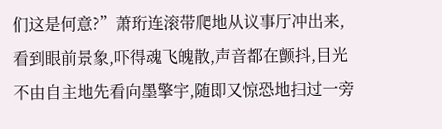们这是何意?”萧珩连滚带爬地从议事厅冲出来,看到眼前景象,吓得魂飞魄散,声音都在颤抖,目光不由自主地先看向墨擎宇,随即又惊恐地扫过一旁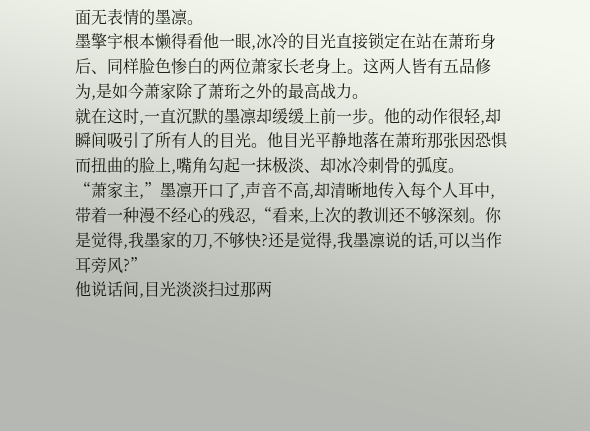面无表情的墨凛。
墨擎宇根本懒得看他一眼,冰冷的目光直接锁定在站在萧珩身后、同样脸色惨白的两位萧家长老身上。这两人皆有五品修为,是如今萧家除了萧珩之外的最高战力。
就在这时,一直沉默的墨凛却缓缓上前一步。他的动作很轻,却瞬间吸引了所有人的目光。他目光平静地落在萧珩那张因恐惧而扭曲的脸上,嘴角勾起一抹极淡、却冰冷刺骨的弧度。
“萧家主,”墨凛开口了,声音不高,却清晰地传入每个人耳中,带着一种漫不经心的残忍,“看来,上次的教训还不够深刻。你是觉得,我墨家的刀,不够快?还是觉得,我墨凛说的话,可以当作耳旁风?”
他说话间,目光淡淡扫过那两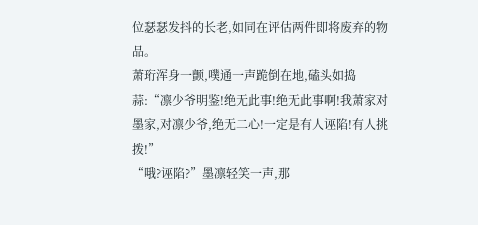位瑟瑟发抖的长老,如同在评估两件即将废弃的物品。
萧珩浑身一颤,噗通一声跪倒在地,磕头如捣蒜:“凛少爷明鉴!绝无此事!绝无此事啊!我萧家对墨家,对凛少爷,绝无二心!一定是有人诬陷!有人挑拨!”
“哦?诬陷?”墨凛轻笑一声,那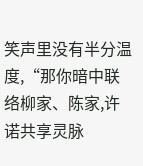笑声里没有半分温度,“那你暗中联络柳家、陈家,许诺共享灵脉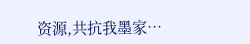资源,共抗我墨家…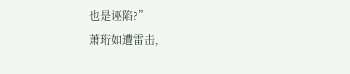也是诬陷?”
萧珩如遭雷击,